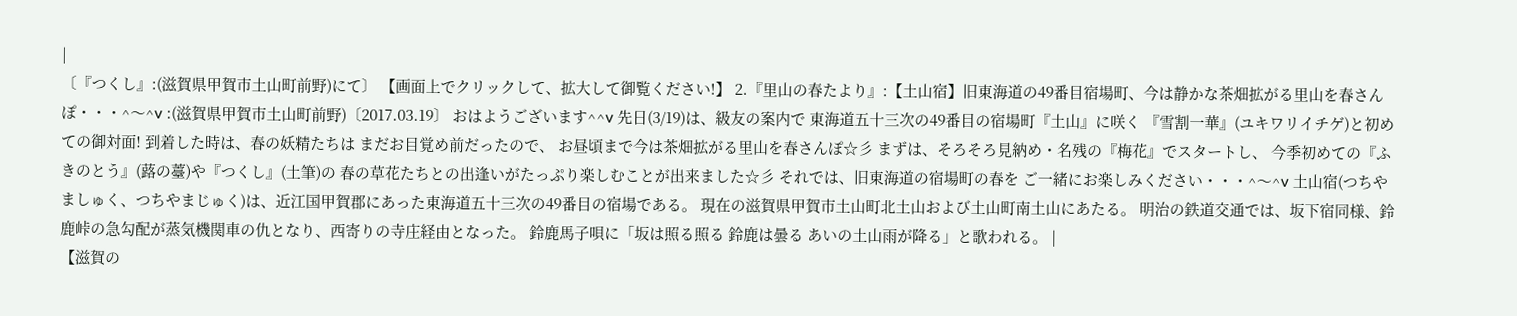|
〔『つくし』:(滋賀県甲賀市土山町前野)にて〕 【画面上でクリックして、拡大して御覧ください!】 2.『里山の春たより』:【土山宿】旧東海道の49番目宿場町、今は静かな茶畑拡がる里山を春さんぽ・・・^〜^v :(滋賀県甲賀市土山町前野)〔2017.03.19〕 おはようございます^^v 先日(3/19)は、級友の案内で 東海道五十三次の49番目の宿場町『土山』に咲く 『雪割一華』(ユキワリイチゲ)と初めての御対面! 到着した時は、春の妖精たちは まだお目覚め前だったので、 お昼頃まで今は茶畑拡がる里山を春さんぽ☆彡 まずは、そろそろ見納め・名残の『梅花』でスタートし、 今季初めての『ふきのとう』(蕗の薹)や『つくし』(土筆)の 春の草花たちとの出逢いがたっぷり楽しむことが出来ました☆彡 それでは、旧東海道の宿場町の春を ご一緒にお楽しみください・・・^〜^v 土山宿(つちやましゅく、つちやまじゅく)は、近江国甲賀郡にあった東海道五十三次の49番目の宿場である。 現在の滋賀県甲賀市土山町北土山および土山町南土山にあたる。 明治の鉄道交通では、坂下宿同様、鈴鹿峠の急勾配が蒸気機関車の仇となり、西寄りの寺庄経由となった。 鈴鹿馬子唄に「坂は照る照る 鈴鹿は曇る あいの土山雨が降る」と歌われる。 |
【滋賀の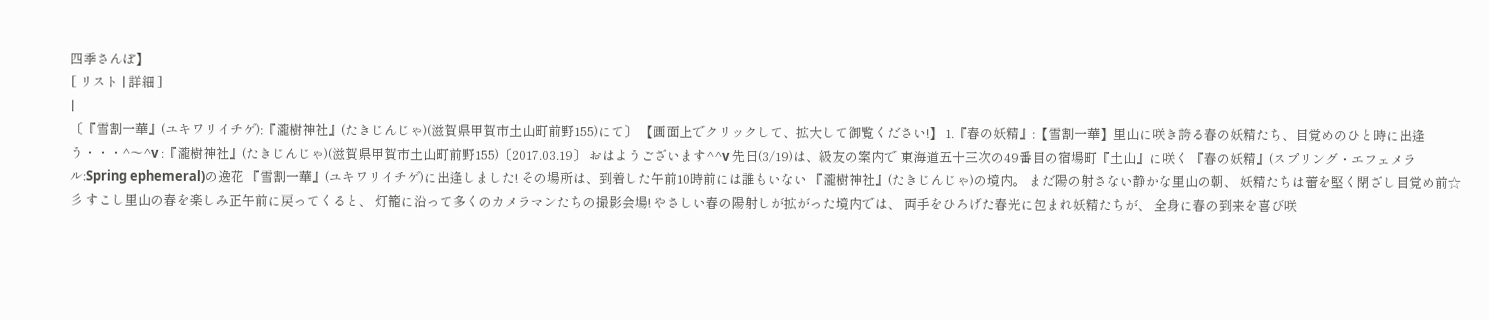四季さんぽ】
[ リスト | 詳細 ]
|
〔『雪割一華』(ユキワリイチゲ):『瀧樹神社』(たきじんじゃ)(滋賀県甲賀市土山町前野155)にて〕 【画面上でクリックして、拡大して御覧ください!】 1.『春の妖精』:【雪割一華】里山に咲き誇る春の妖精たち、目覚めのひと時に出逢う・・・^〜^v :『瀧樹神社』(たきじんじゃ)(滋賀県甲賀市土山町前野155)〔2017.03.19〕 おはようございます^^v 先日(3/19)は、級友の案内で 東海道五十三次の49番目の宿場町『土山』に咲く 『春の妖精』(スプリング・エフェメラル:Spring ephemeral)の逸花 『雪割一華』(ユキワリイチゲ)に出逢しました! その場所は、到着した午前10時前には誰もいない 『瀧樹神社』(たきじんじゃ)の境内。 まだ陽の射さない静かな里山の朝、 妖精たちは蕾を堅く閉ざし目覚め前☆彡 すこし里山の春を楽しみ正午前に戻ってくると、 灯籠に沿って多くのカメラマンたちの撮影会場! やさしい春の陽射しが拡がった境内では、 両手をひろげた春光に包まれ妖精たちが、 全身に春の到来を喜び咲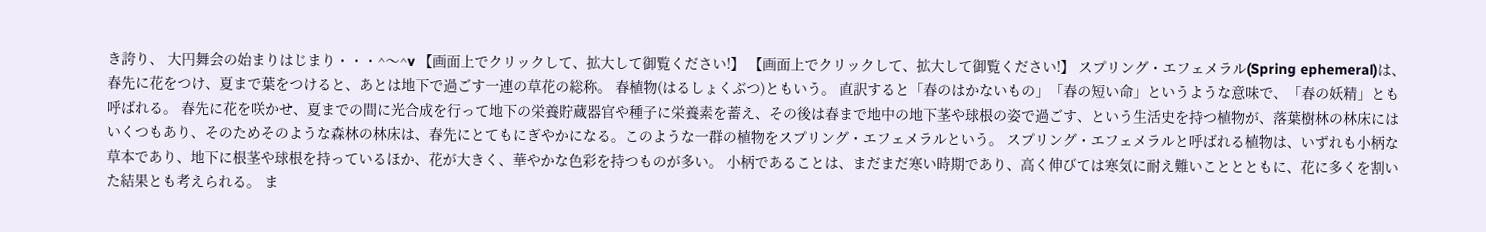き誇り、 大円舞会の始まりはじまり・・・^〜^v 【画面上でクリックして、拡大して御覧ください!】 【画面上でクリックして、拡大して御覧ください!】 スプリング・エフェメラル(Spring ephemeral)は、春先に花をつけ、夏まで葉をつけると、あとは地下で過ごす一連の草花の総称。 春植物(はるしょくぶつ)ともいう。 直訳すると「春のはかないもの」「春の短い命」というような意味で、「春の妖精」とも呼ばれる。 春先に花を咲かせ、夏までの間に光合成を行って地下の栄養貯蔵器官や種子に栄養素を蓄え、その後は春まで地中の地下茎や球根の姿で過ごす、という生活史を持つ植物が、落葉樹林の林床にはいくつもあり、そのためそのような森林の林床は、春先にとてもにぎやかになる。このような一群の植物をスプリング・エフェメラルという。 スプリング・エフェメラルと呼ばれる植物は、いずれも小柄な草本であり、地下に根茎や球根を持っているほか、花が大きく、華やかな色彩を持つものが多い。 小柄であることは、まだまだ寒い時期であり、高く伸びては寒気に耐え難いこととともに、花に多くを割いた結果とも考えられる。 ま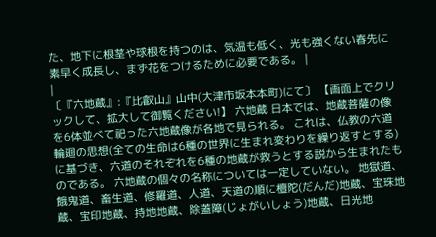た、地下に根茎や球根を持つのは、気温も低く、光も強くない春先に素早く成長し、まず花をつけるために必要である。 |
|
〔『六地蔵』:『比叡山』山中(大津市坂本本町)にて〕 【画面上でクリックして、拡大して御覧ください!】 六地蔵 日本では、地蔵菩薩の像を6体並べて祀った六地蔵像が各地で見られる。 これは、仏教の六道輪廻の思想(全ての生命は6種の世界に生まれ変わりを繰り返すとする)に基づき、六道のそれぞれを6種の地蔵が救うとする説から生まれたものである。 六地蔵の個々の名称については一定していない。 地獄道、餓鬼道、畜生道、修羅道、人道、天道の順に檀陀(だんだ)地蔵、宝珠地蔵、宝印地蔵、持地地蔵、除蓋障(じょがいしょう)地蔵、日光地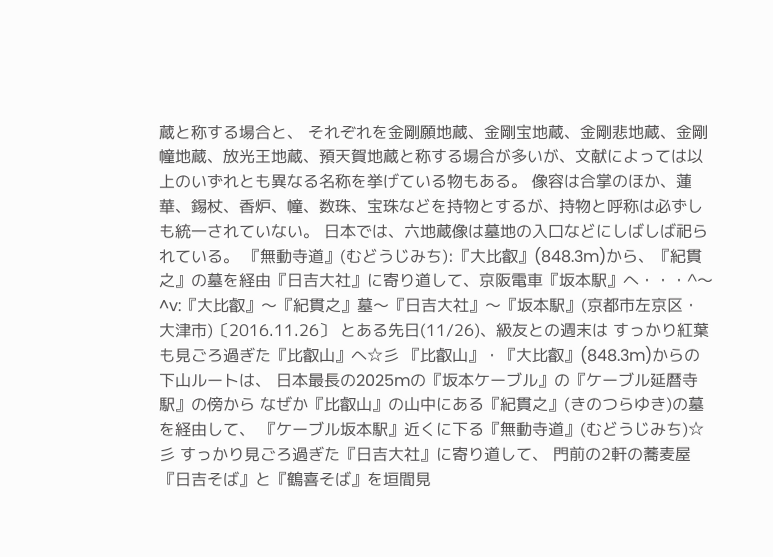蔵と称する場合と、 それぞれを金剛願地蔵、金剛宝地蔵、金剛悲地蔵、金剛幢地蔵、放光王地蔵、預天賀地蔵と称する場合が多いが、文献によっては以上のいずれとも異なる名称を挙げている物もある。 像容は合掌のほか、蓮華、錫杖、香炉、幢、数珠、宝珠などを持物とするが、持物と呼称は必ずしも統一されていない。 日本では、六地蔵像は墓地の入口などにしばしば祀られている。 『無動寺道』(むどうじみち):『大比叡』(848.3m)から、『紀貫之』の墓を経由『日吉大社』に寄り道して、京阪電車『坂本駅』へ・・・^〜^v:『大比叡』〜『紀貫之』墓〜『日吉大社』〜『坂本駅』(京都市左京区・大津市)〔2016.11.26〕 とある先日(11/26)、級友との週末は すっかり紅葉も見ごろ過ぎた『比叡山』へ☆彡 『比叡山』・『大比叡』(848.3m)からの下山ルートは、 日本最長の2025mの『坂本ケーブル』の『ケーブル延暦寺駅』の傍から なぜか『比叡山』の山中にある『紀貫之』(きのつらゆき)の墓を経由して、 『ケーブル坂本駅』近くに下る『無動寺道』(むどうじみち)☆彡 すっかり見ごろ過ぎた『日吉大社』に寄り道して、 門前の2軒の蕎麦屋『日吉そば』と『鶴喜そば』を垣間見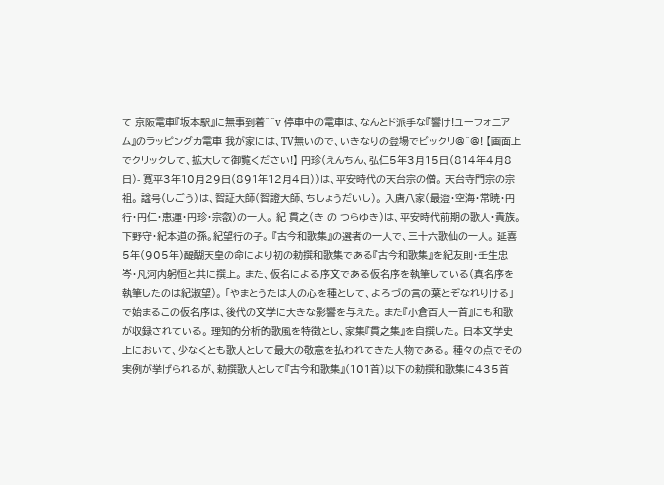て 京阪電車『坂本駅』に無事到着^^v 停車中の電車は、なんとド派手な『響け!ユーフォニアム』のラッピングカ電車 我が家には、TV無いので、いきなりの登場でビックリ@^@! 【画面上でクリックして、拡大して御覧ください!】 円珍(えんちん、弘仁5年3月15日(814年4月8日)- 寛平3年10月29日(891年12月4日))は、平安時代の天台宗の僧。 天台寺門宗の宗祖。 諡号(しごう)は、智証大師(智證大師、ちしょうだいし)。 入唐八家(最澄・空海・常暁・円行・円仁・恵運・円珍・宗叡)の一人。 紀 貫之(き の つらゆき)は、平安時代前期の歌人・貴族。 下野守・紀本道の孫。紀望行の子。 『古今和歌集』の選者の一人で、三十六歌仙の一人。 延喜5年(905年)醍醐天皇の命により初の勅撰和歌集である『古今和歌集』を紀友則・壬生忠岑・凡河内躬恒と共に撰上。 また、仮名による序文である仮名序を執筆している(真名序を執筆したのは紀淑望)。 「やまとうたは人の心を種として、よろづの言の葉とぞなれりける」で始まるこの仮名序は、後代の文学に大きな影響を与えた。 また『小倉百人一首』にも和歌が収録されている。 理知的分析的歌風を特徴とし、家集『貫之集』を自撰した。 日本文学史上において、少なくとも歌人として最大の敬意を払われてきた人物である。 種々の点でその実例が挙げられるが、勅撰歌人として『古今和歌集』(101首)以下の勅撰和歌集に435首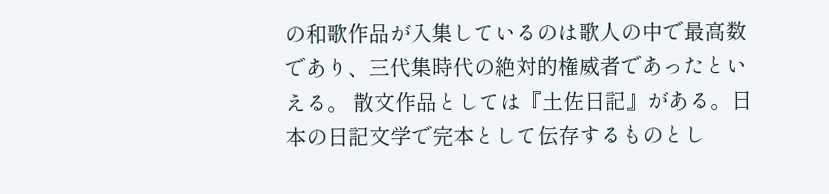の和歌作品が入集しているのは歌人の中で最高数であり、三代集時代の絶対的権威者であったといえる。 散文作品としては『土佐日記』がある。日本の日記文学で完本として伝存するものとし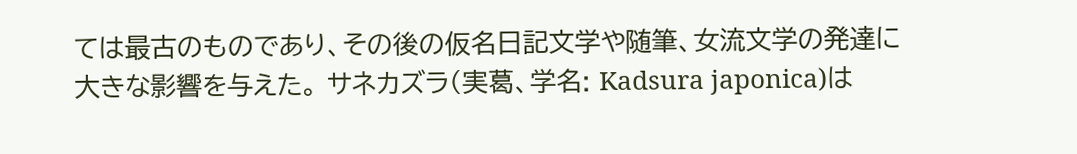ては最古のものであり、その後の仮名日記文学や随筆、女流文学の発達に大きな影響を与えた。 サネカズラ(実葛、学名: Kadsura japonica)は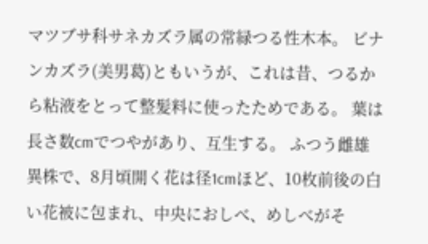マツブサ科サネカズラ属の常緑つる性木本。 ビナンカズラ(美男葛)ともいうが、これは昔、つるから粘液をとって整髪料に使ったためである。 葉は長さ数cmでつやがあり、互生する。 ふつう雌雄異株で、8月頃開く花は径1cmほど、10枚前後の白い花被に包まれ、中央におしべ、めしべがそ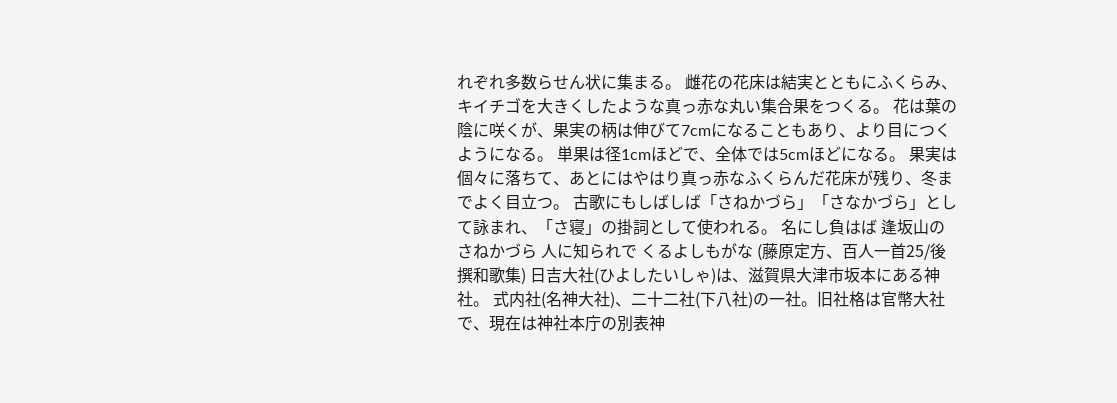れぞれ多数らせん状に集まる。 雌花の花床は結実とともにふくらみ、キイチゴを大きくしたような真っ赤な丸い集合果をつくる。 花は葉の陰に咲くが、果実の柄は伸びて7cmになることもあり、より目につくようになる。 単果は径1cmほどで、全体では5cmほどになる。 果実は個々に落ちて、あとにはやはり真っ赤なふくらんだ花床が残り、冬までよく目立つ。 古歌にもしばしば「さねかづら」「さなかづら」として詠まれ、「さ寝」の掛詞として使われる。 名にし負はば 逢坂山のさねかづら 人に知られで くるよしもがな (藤原定方、百人一首25/後撰和歌集) 日吉大社(ひよしたいしゃ)は、滋賀県大津市坂本にある神社。 式内社(名神大社)、二十二社(下八社)の一社。旧社格は官幣大社で、現在は神社本庁の別表神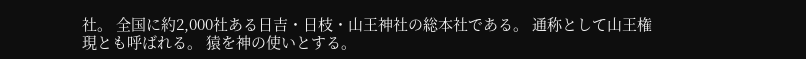社。 全国に約2,000社ある日吉・日枝・山王神社の総本社である。 通称として山王権現とも呼ばれる。 猿を神の使いとする。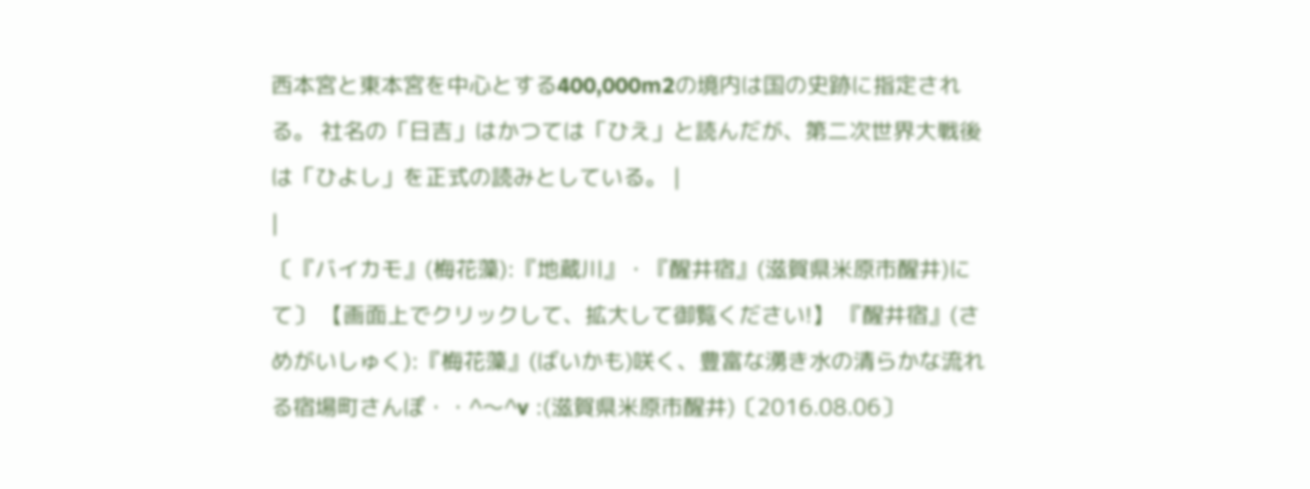西本宮と東本宮を中心とする400,000m2の境内は国の史跡に指定される。 社名の「日吉」はかつては「ひえ」と読んだが、第二次世界大戦後は「ひよし」を正式の読みとしている。 |
|
〔『バイカモ』(梅花藻):『地蔵川』・『醒井宿』(滋賀県米原市醒井)にて〕 【画面上でクリックして、拡大して御覧ください!】 『醒井宿』(さめがいしゅく):『梅花藻』(ばいかも)咲く、豊富な湧き水の清らかな流れる宿場町さんぽ・・^〜^v :(滋賀県米原市醒井)〔2016.08.06〕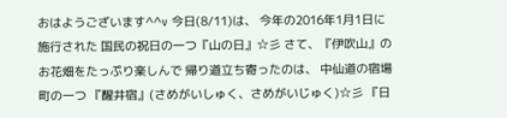おはようございます^^v 今日(8/11)は、 今年の2016年1月1日に施行された 国民の祝日の一つ『山の日』☆彡 さて、『伊吹山』のお花畑をたっぷり楽しんで 帰り道立ち寄ったのは、 中仙道の宿場町の一つ 『醒井宿』(さめがいしゅく、さめがいじゅく)☆彡 『日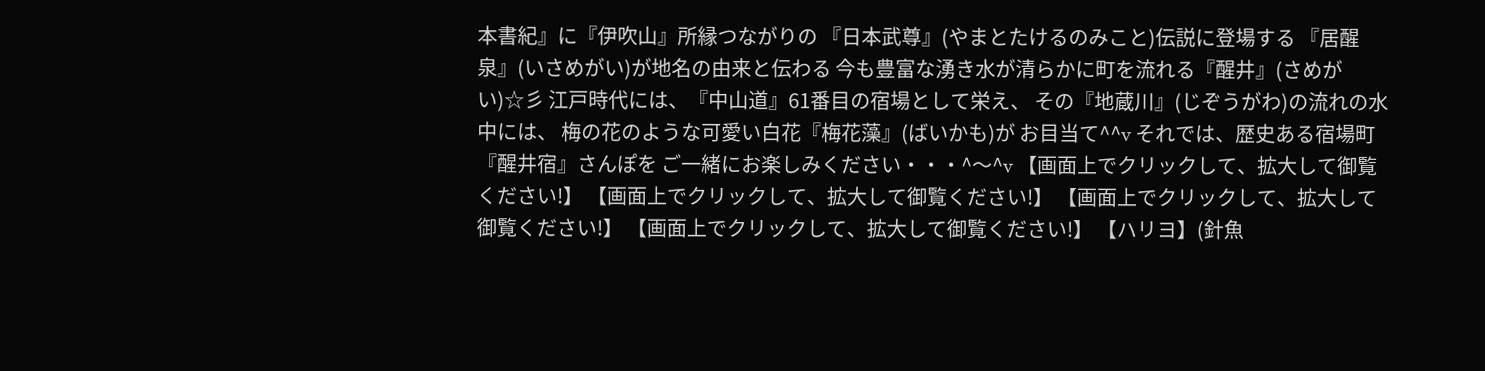本書紀』に『伊吹山』所縁つながりの 『日本武尊』(やまとたけるのみこと)伝説に登場する 『居醒泉』(いさめがい)が地名の由来と伝わる 今も豊富な湧き水が清らかに町を流れる『醒井』(さめがい)☆彡 江戸時代には、『中山道』61番目の宿場として栄え、 その『地蔵川』(じぞうがわ)の流れの水中には、 梅の花のような可愛い白花『梅花藻』(ばいかも)が お目当て^^v それでは、歴史ある宿場町『醒井宿』さんぽを ご一緒にお楽しみください・・・^〜^v 【画面上でクリックして、拡大して御覧ください!】 【画面上でクリックして、拡大して御覧ください!】 【画面上でクリックして、拡大して御覧ください!】 【画面上でクリックして、拡大して御覧ください!】 【ハリヨ】(針魚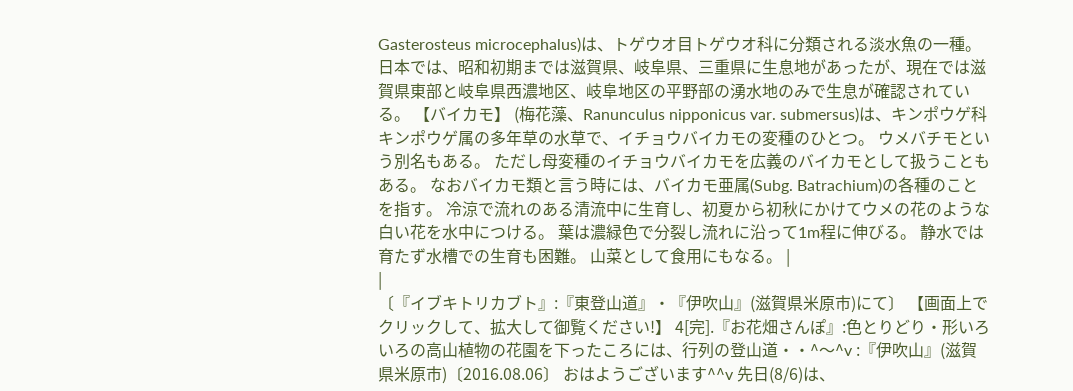Gasterosteus microcephalus)は、トゲウオ目トゲウオ科に分類される淡水魚の一種。 日本では、昭和初期までは滋賀県、岐阜県、三重県に生息地があったが、現在では滋賀県東部と岐阜県西濃地区、岐阜地区の平野部の湧水地のみで生息が確認されている。 【バイカモ】 (梅花藻、Ranunculus nipponicus var. submersus)は、キンポウゲ科キンポウゲ属の多年草の水草で、イチョウバイカモの変種のひとつ。 ウメバチモという別名もある。 ただし母変種のイチョウバイカモを広義のバイカモとして扱うこともある。 なおバイカモ類と言う時には、バイカモ亜属(Subg. Batrachium)の各種のことを指す。 冷涼で流れのある清流中に生育し、初夏から初秋にかけてウメの花のような白い花を水中につける。 葉は濃緑色で分裂し流れに沿って1m程に伸びる。 静水では育たず水槽での生育も困難。 山菜として食用にもなる。 |
|
〔『イブキトリカブト』:『東登山道』・『伊吹山』(滋賀県米原市)にて〕 【画面上でクリックして、拡大して御覧ください!】 4[完].『お花畑さんぽ』:色とりどり・形いろいろの高山植物の花園を下ったころには、行列の登山道・・^〜^v :『伊吹山』(滋賀県米原市)〔2016.08.06〕 おはようございます^^v 先日(8/6)は、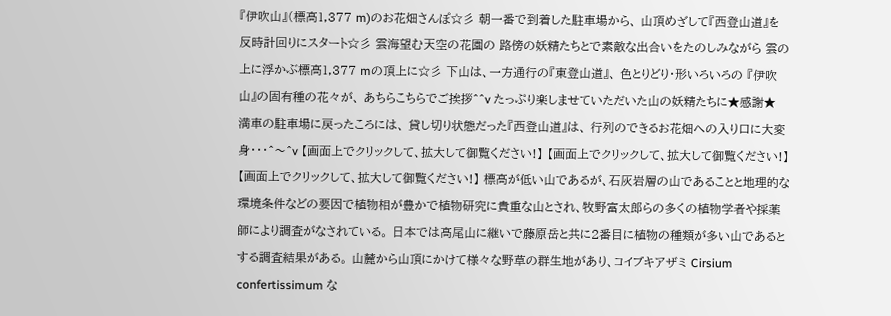『伊吹山』(標高1,377 m)のお花畑さんぽ☆彡 朝一番で到着した駐車場から、 山頂めざして『西登山道』を 反時計回りにスタート☆彡 雲海望む天空の花園の 路傍の妖精たちとで素敵な出合いをたのしみながら 雲の上に浮かぶ標高1,377 mの頂上に☆彡 下山は、一方通行の『東登山道』、 色とりどり・形いろいろの 『伊吹山』の固有種の花々が、 あちらこちらでご挨拶^^v たっぷり楽しませていただいた山の妖精たちに★感謝★ 満車の駐車場に戻ったころには、 貸し切り状態だった『西登山道』は、 行列のできるお花畑への入り口に大変身・・・^〜^v 【画面上でクリックして、拡大して御覧ください!】 【画面上でクリックして、拡大して御覧ください!】 【画面上でクリックして、拡大して御覧ください!】 標高が低い山であるが、石灰岩層の山であることと地理的な環境条件などの要因で植物相が豊かで植物研究に貴重な山とされ、牧野富太郎らの多くの植物学者や採薬師により調査がなされている。 日本では高尾山に継いで藤原岳と共に2番目に植物の種類が多い山であるとする調査結果がある。 山麓から山頂にかけて様々な野草の群生地があり、コイブキアザミ Cirsium confertissimum な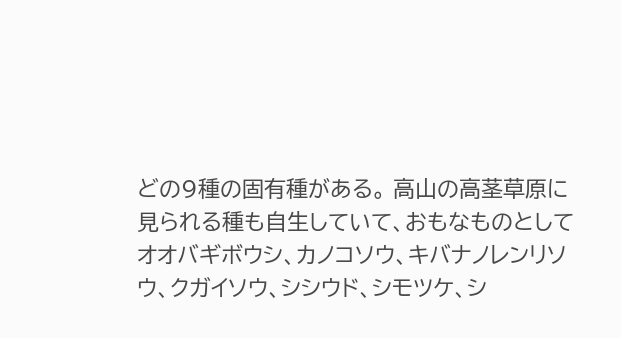どの9種の固有種がある。 高山の高茎草原に見られる種も自生していて、おもなものとしてオオバギボウシ、カノコソウ、キバナノレンリソウ、クガイソウ、シシウド、シモツケ、シ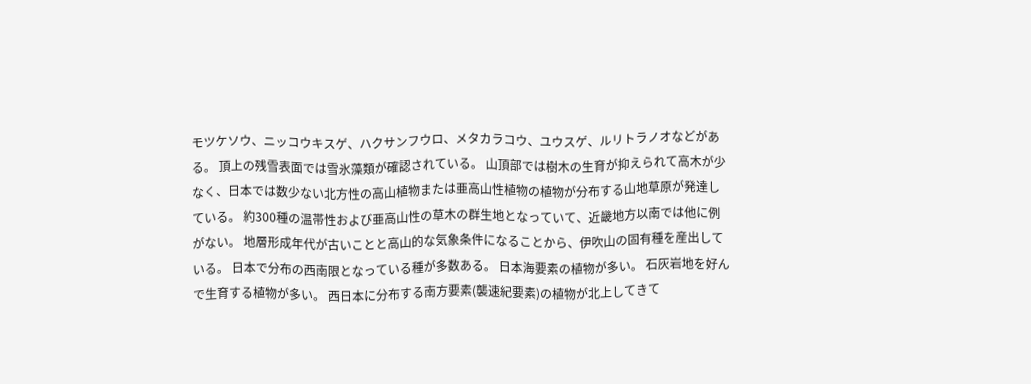モツケソウ、ニッコウキスゲ、ハクサンフウロ、メタカラコウ、ユウスゲ、ルリトラノオなどがある。 頂上の残雪表面では雪氷藻類が確認されている。 山頂部では樹木の生育が抑えられて高木が少なく、日本では数少ない北方性の高山植物または亜高山性植物の植物が分布する山地草原が発達している。 約300種の温帯性および亜高山性の草木の群生地となっていて、近畿地方以南では他に例がない。 地層形成年代が古いことと高山的な気象条件になることから、伊吹山の固有種を産出している。 日本で分布の西南限となっている種が多数ある。 日本海要素の植物が多い。 石灰岩地を好んで生育する植物が多い。 西日本に分布する南方要素(襲速紀要素)の植物が北上してきて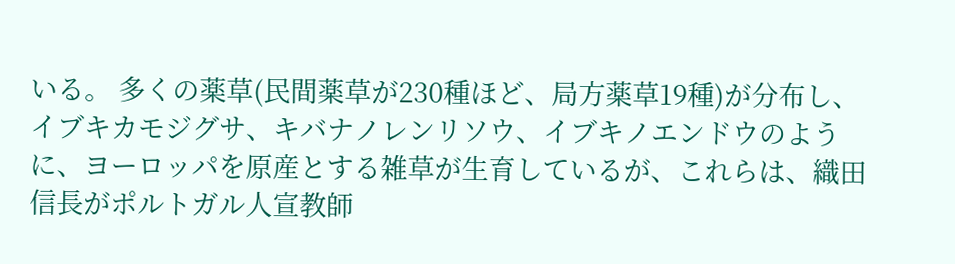いる。 多くの薬草(民間薬草が230種ほど、局方薬草19種)が分布し、イブキカモジグサ、キバナノレンリソウ、イブキノエンドウのように、ヨーロッパを原産とする雑草が生育しているが、これらは、織田信長がポルトガル人宣教師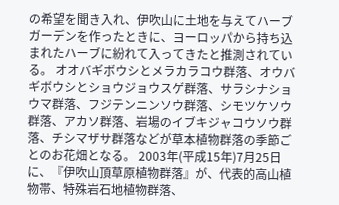の希望を聞き入れ、伊吹山に土地を与えてハーブガーデンを作ったときに、ヨーロッパから持ち込まれたハーブに紛れて入ってきたと推測されている。 オオバギボウシとメラカラコウ群落、オウバギボウシとショウジョウスゲ群落、サラシナショウマ群落、フジテンニンソウ群落、シモツケソウ群落、アカソ群落、岩場のイブキジャコウソウ群落、チシマザサ群落などが草本植物群落の季節ごとのお花畑となる。 2003年(平成15年)7月25日に、『伊吹山頂草原植物群落』が、代表的高山植物帯、特殊岩石地植物群落、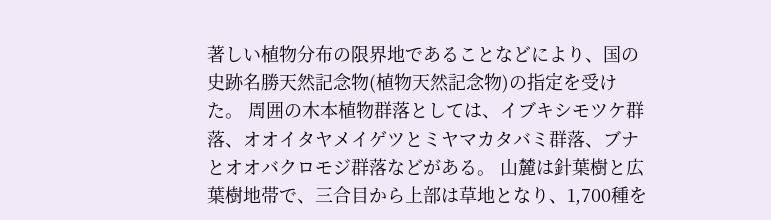著しい植物分布の限界地であることなどにより、国の史跡名勝天然記念物(植物天然記念物)の指定を受けた。 周囲の木本植物群落としては、イブキシモツケ群落、オオイタヤメイゲツとミヤマカタバミ群落、ブナとオオバクロモジ群落などがある。 山麓は針葉樹と広葉樹地帯で、三合目から上部は草地となり、1,700種を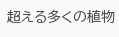超える多くの植物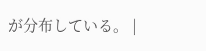が分布している。 |